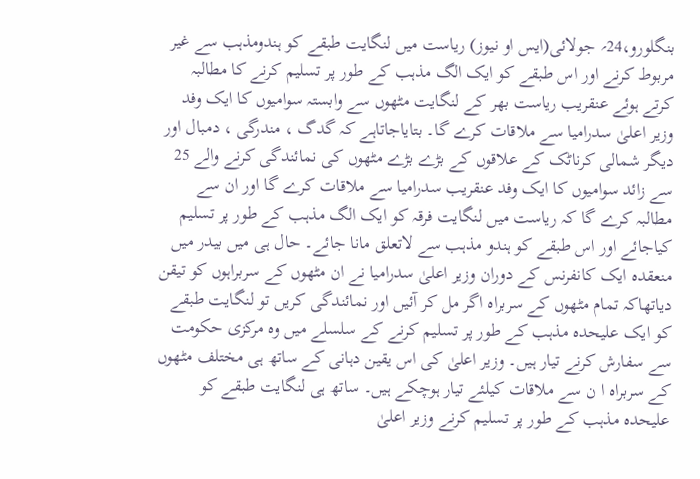بنگلورو،24؍ جولائی(ایس او نیوز) ریاست میں لنگایت طبقے کو ہندومذہب سے غیر مربوط کرنے اور اس طبقے کو ایک الگ مذہب کے طور پر تسلیم کرنے کا مطالبہ کرتے ہوئے عنقریب ریاست بھر کے لنگایت مٹھوں سے وابستہ سوامیوں کا ایک وفد وزیر اعلیٰ سدرامیا سے ملاقات کرے گا۔ بتایاجاتاہے کہ گدگ ، مندرگی ، دمبال اور دیگر شمالی کرناٹک کے علاقوں کے بڑے بڑے مٹھوں کی نمائندگی کرنے والے 25 سے زائد سوامیوں کا ایک وفد عنقریب سدرامیا سے ملاقات کرے گا اور ان سے مطالبہ کرے گا کہ ریاست میں لنگایت فرقہ کو ایک الگ مذہب کے طور پر تسلیم کیاجائے اور اس طبقے کو ہندو مذہب سے لاتعلق مانا جائے۔ حال ہی میں بیدر میں منعقدہ ایک کانفرنس کے دوران وزیر اعلیٰ سدرامیا نے ان مٹھوں کے سربراہوں کو تیقن دیاتھاکہ تمام مٹھوں کے سربراہ اگر مل کر آئیں اور نمائندگی کریں تو لنگایت طبقے کو ایک علیحدہ مذہب کے طور پر تسلیم کرنے کے سلسلے میں وہ مرکزی حکومت سے سفارش کرنے تیار ہیں۔ وزیر اعلیٰ کی اس یقین دہانی کے ساتھ ہی مختلف مٹھوں کے سربراہ ا ن سے ملاقات کیلئے تیار ہوچکے ہیں۔ ساتھ ہی لنگایت طبقے کو علیحدہ مذہب کے طور پر تسلیم کرنے وزیر اعلیٰ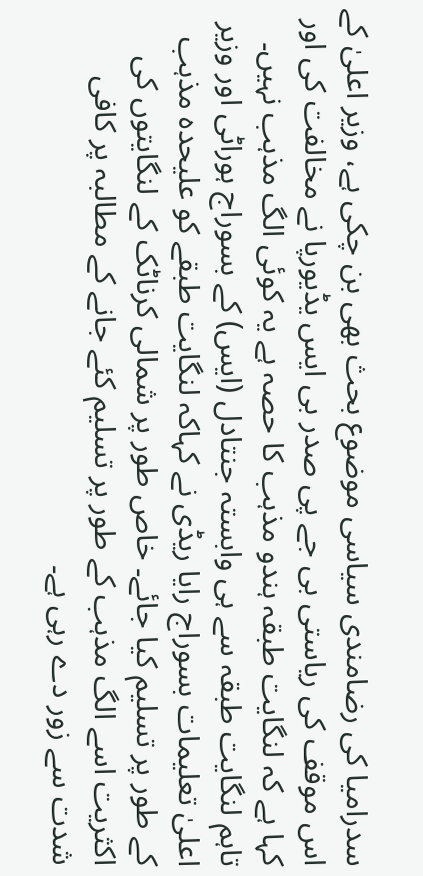سدرامیا کی رضامندی سیاسی موضوع بحث بھی بن چکی ہے، وزیر اعلیٰ کے اس موقف کی ریاستی بی جے پی صدر بی ایس یڈیورپا نے مخالفت کی اور کہا ہے کہ لنگایت طبقہ ہندو مذہب کا حصہ ہے یہ کوئی الگ مذہب نہیں۔ تاہم لنگایت طبقہ سے ہی وابستہ جنتادل (ایس) کے بسوراج ہوراٹی اور وزیر اعلیٰ تعلیمات بسوراج رایا ریڈی نے کہاکہ لنگایت طبقے کو علیحدہ مذہب کے طور پر تسلیم کیا جائے۔ خاص طور پر شمالی کرناٹک کے لنگایتوں کی اکثریت اسے الگ مذہب کے طور پر تسلیم کئے جانے کے مطالبہ پر کافی شدت سے زور دے رہی ہے۔